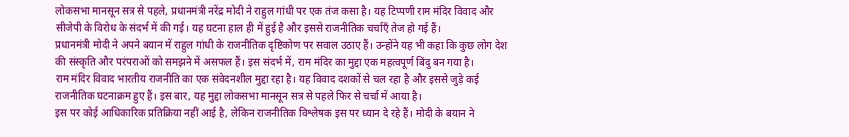लोकसभा मानसून सत्र से पहले, प्रधानमंत्री नरेंद्र मोदी ने राहुल गांधी पर एक तंज कसा है। यह टिप्पणी राम मंदिर विवाद और सीजेपी के विरोध के संदर्भ में की गई। यह घटना हाल ही में हुई है और इससे राजनीतिक चर्चाएँ तेज हो गई हैं।
प्रधानमंत्री मोदी ने अपने बयान में राहुल गांधी के राजनीतिक दृष्टिकोण पर सवाल उठाए हैं। उन्होंने यह भी कहा कि कुछ लोग देश की संस्कृति और परंपराओं को समझने में असफल हैं। इस संदर्भ में, राम मंदिर का मुद्दा एक महत्वपूर्ण बिंदु बन गया है।
राम मंदिर विवाद भारतीय राजनीति का एक संवेदनशील मुद्दा रहा है। यह विवाद दशकों से चल रहा है और इससे जुड़े कई राजनीतिक घटनाक्रम हुए हैं। इस बार, यह मुद्दा लोकसभा मानसून सत्र से पहले फिर से चर्चा में आया है।
इस पर कोई आधिकारिक प्रतिक्रिया नहीं आई है, लेकिन राजनीतिक विश्लेषक इस पर ध्यान दे रहे हैं। मोदी के बयान ने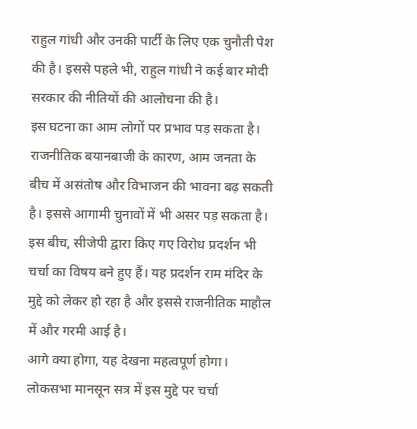राहुल गांधी और उनकी पार्टी के लिए एक चुनौती पेश की है। इससे पहले भी, राहुल गांधी ने कई बार मोदी सरकार की नीतियों की आलोचना की है।
इस घटना का आम लोगों पर प्रभाव पड़ सकता है। राजनीतिक बयानबाजी के कारण, आम जनता के बीच में असंतोष और विभाजन की भावना बढ़ सकती है। इससे आगामी चुनावों में भी असर पड़ सकता है।
इस बीच, सीजेपी द्वारा किए गए विरोध प्रदर्शन भी चर्चा का विषय बने हुए हैं। यह प्रदर्शन राम मंदिर के मुद्दे को लेकर हो रहा है और इससे राजनीतिक माहौल में और गरमी आई है।
आगे क्या होगा, यह देखना महत्वपूर्ण होगा। लोकसभा मानसून सत्र में इस मुद्दे पर चर्चा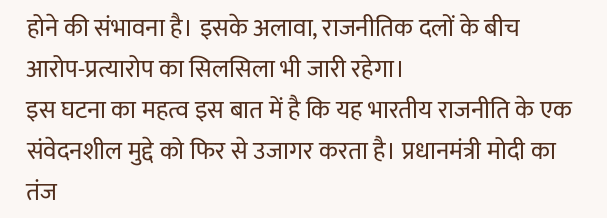होने की संभावना है। इसके अलावा, राजनीतिक दलों के बीच आरोप-प्रत्यारोप का सिलसिला भी जारी रहेगा।
इस घटना का महत्व इस बात में है कि यह भारतीय राजनीति के एक संवेदनशील मुद्दे को फिर से उजागर करता है। प्रधानमंत्री मोदी का तंज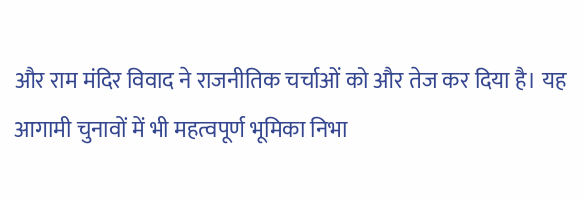और राम मंदिर विवाद ने राजनीतिक चर्चाओं को और तेज कर दिया है। यह आगामी चुनावों में भी महत्वपूर्ण भूमिका निभा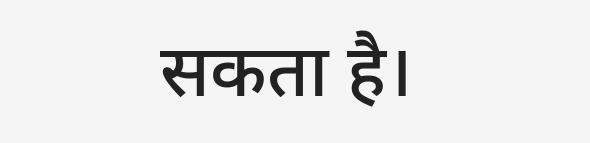सकता है।